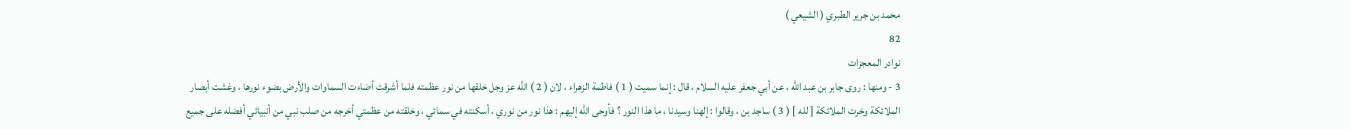محمد بن جرير الطبري ( الشيعي )
82
نوادر المعجزات
3 - ومنها : روى جابر بن عبد الله ، عن أبي جعفر عليه السلام ، قال : إنما سميت ( 1 ) فاطمة الزهراء ، لان ( 2 ) الله عز وجل خلقها من نور عظمته فلما أشرقت أضاءت السماوات والأرض بضوء نورها ، وغشت أبصار الملائكة وخرت الملائكة [ لله ] ( 3 ) ساجد بن ، وقالوا : إلهنا وسيدنا ، ما هذا النور ؟ فأوحى الله إليهم : هذا نور من نوري ، أسكنته في سمائي ، وخلقته من عظمتي أخرجه من صلب نبي من أنبيائي أفضله على جميع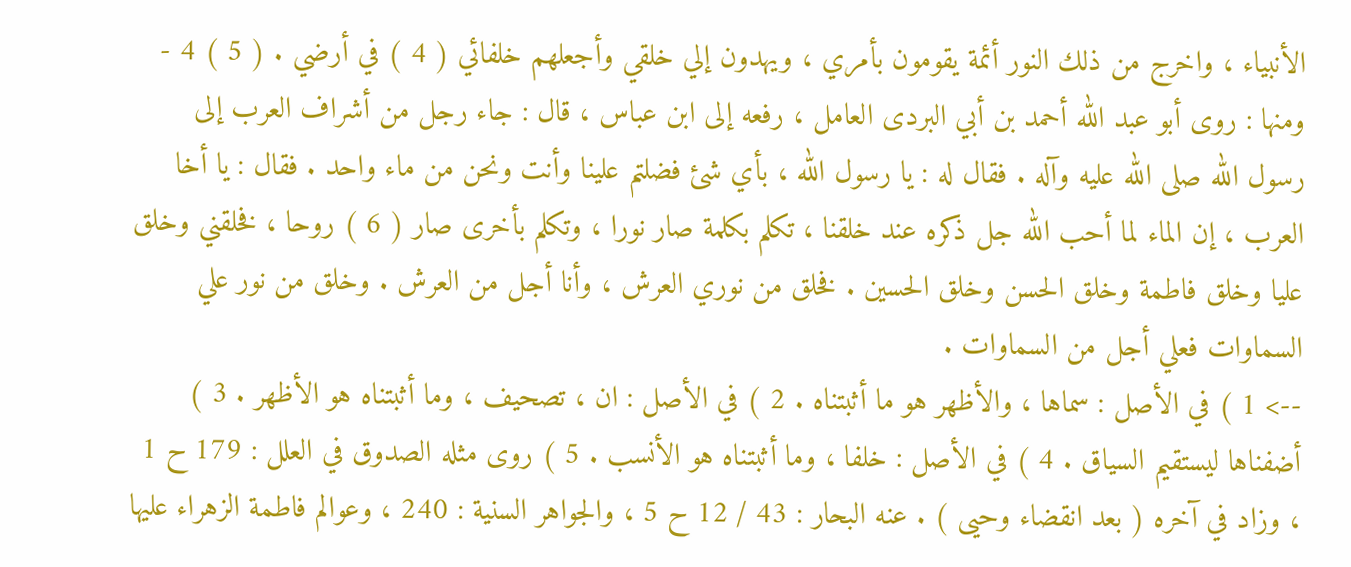الأنبياء ، واخرج من ذلك النور أئمة يقومون بأمري ، ويهدون إلي خلقي وأجعلهم خلفائي ( 4 ) في أرضي . ( 5 ) 4 - ومنها : روى أبو عبد الله أحمد بن أبي البردى العامل ، رفعه إلى ابن عباس ، قال : جاء رجل من أشراف العرب إلى رسول الله صلى الله عليه وآله . فقال له : يا رسول الله ، بأي شئ فضلتم علينا وأنت ونحن من ماء واحد . فقال : يا أخا العرب ، إن الماء لما أحب الله جل ذكره عند خلقنا ، تكلم بكلمة صار نورا ، وتكلم بأخرى صار ( 6 ) روحا ، فخلقني وخلق عليا وخلق فاطمة وخلق الحسن وخلق الحسين . فخلق من نوري العرش ، وأنا أجل من العرش . وخلق من نور علي السماوات فعلي أجل من السماوات .
--> 1 ) في الأصل : سماها ، والأظهر هو ما أثبتناه . 2 ) في الأصل : ان ، تصحيف ، وما أثبتناه هو الأظهر . 3 ) أضفناها ليستقيم السياق . 4 ) في الأصل : خلفا ، وما أثبتناه هو الأنسب . 5 ) روى مثله الصدوق في العلل : 179 ح 1 ، وزاد في آخره ( بعد انقضاء وحيى ) . عنه البحار : 43 / 12 ح 5 ، والجواهر السنية : 240 ، وعوالم فاطمة الزهراء عليها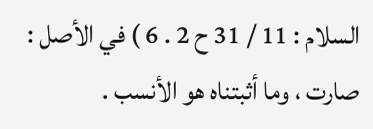السلام : 11 / 31 ح 2 . 6 ) في الأصل : صارت ، وما أثبتناه هو الأنسب .